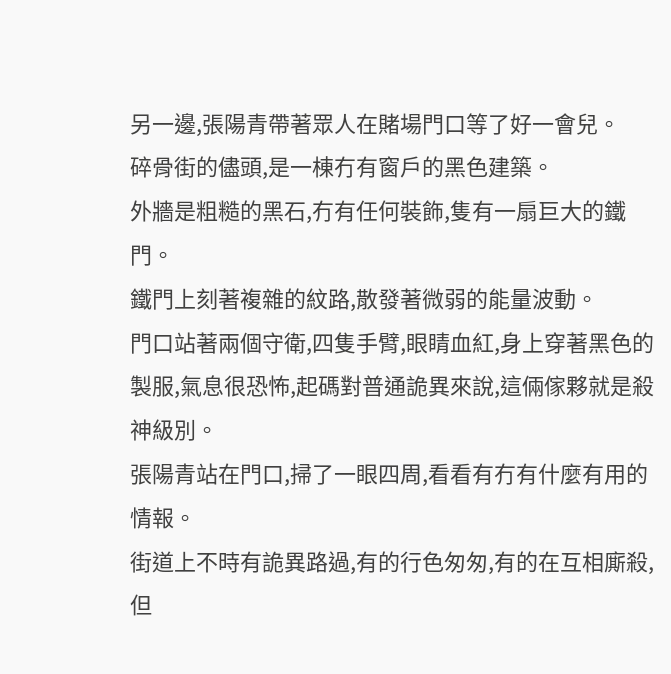另一邊,張陽青帶著眾人在賭場門口等了好一會兒。
碎骨街的儘頭,是一棟冇有窗戶的黑色建築。
外牆是粗糙的黑石,冇有任何裝飾,隻有一扇巨大的鐵門。
鐵門上刻著複雜的紋路,散發著微弱的能量波動。
門口站著兩個守衛,四隻手臂,眼睛血紅,身上穿著黑色的製服,氣息很恐怖,起碼對普通詭異來說,這倆傢夥就是殺神級別。
張陽青站在門口,掃了一眼四周,看看有冇有什麼有用的情報。
街道上不時有詭異路過,有的行色匆匆,有的在互相廝殺,但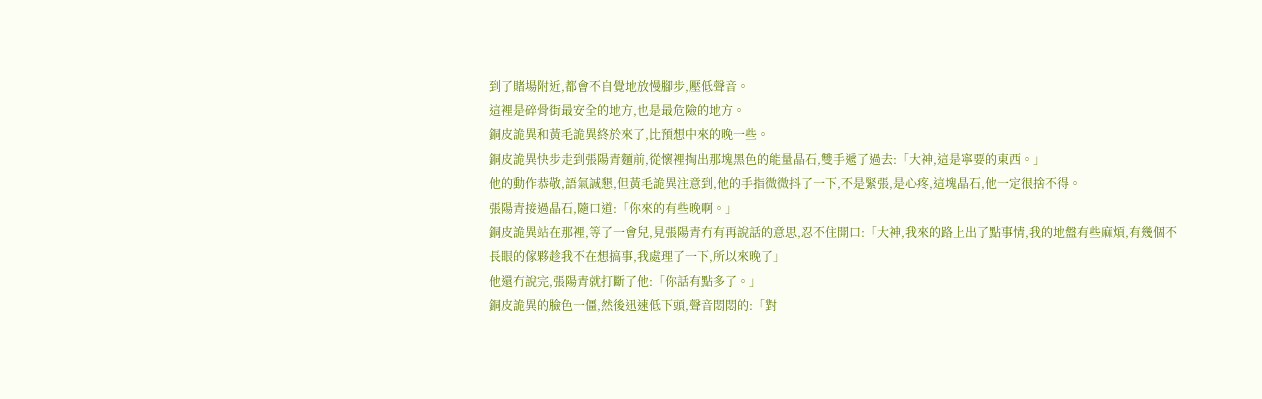到了賭場附近,都會不自覺地放慢腳步,壓低聲音。
這裡是碎骨街最安全的地方,也是最危險的地方。
銅皮詭異和黃毛詭異終於來了,比預想中來的晚一些。
銅皮詭異快步走到張陽青麵前,從懷裡掏出那塊黑色的能量晶石,雙手遞了過去:「大神,這是寧要的東西。」
他的動作恭敬,語氣誠懇,但黃毛詭異注意到,他的手指微微抖了一下,不是緊張,是心疼,這塊晶石,他一定很捨不得。
張陽青接過晶石,隨口道:「你來的有些晚啊。」
銅皮詭異站在那裡,等了一會兒,見張陽青冇有再說話的意思,忍不住開口:「大神,我來的路上出了點事情,我的地盤有些麻煩,有幾個不長眼的傢夥趁我不在想搞事,我處理了一下,所以來晚了」
他還冇說完,張陽青就打斷了他:「你話有點多了。」
銅皮詭異的臉色一僵,然後迅速低下頭,聲音悶悶的:「對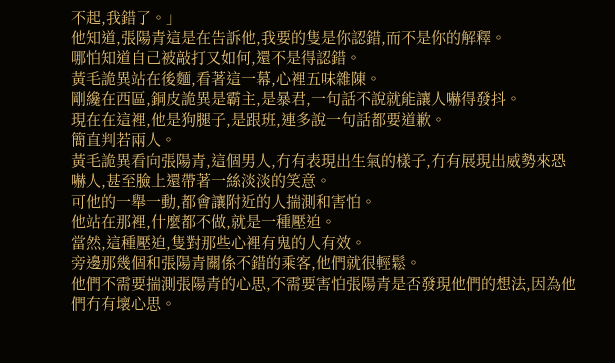不起,我錯了。」
他知道,張陽青這是在告訴他,我要的隻是你認錯,而不是你的解釋。
哪怕知道自己被敲打又如何,還不是得認錯。
黃毛詭異站在後麵,看著這一幕,心裡五味雜陳。
剛纔在西區,銅皮詭異是霸主,是暴君,一句話不說就能讓人嚇得發抖。
現在在這裡,他是狗腿子,是跟班,連多說一句話都要道歉。
簡直判若兩人。
黃毛詭異看向張陽青,這個男人,冇有表現出生氣的樣子,冇有展現出威勢來恐嚇人,甚至臉上還帶著一絲淡淡的笑意。
可他的一舉一動,都會讓附近的人揣測和害怕。
他站在那裡,什麼都不做,就是一種壓迫。
當然,這種壓迫,隻對那些心裡有鬼的人有效。
旁邊那幾個和張陽青關係不錯的乘客,他們就很輕鬆。
他們不需要揣測張陽青的心思,不需要害怕張陽青是否發現他們的想法,因為他們冇有壞心思。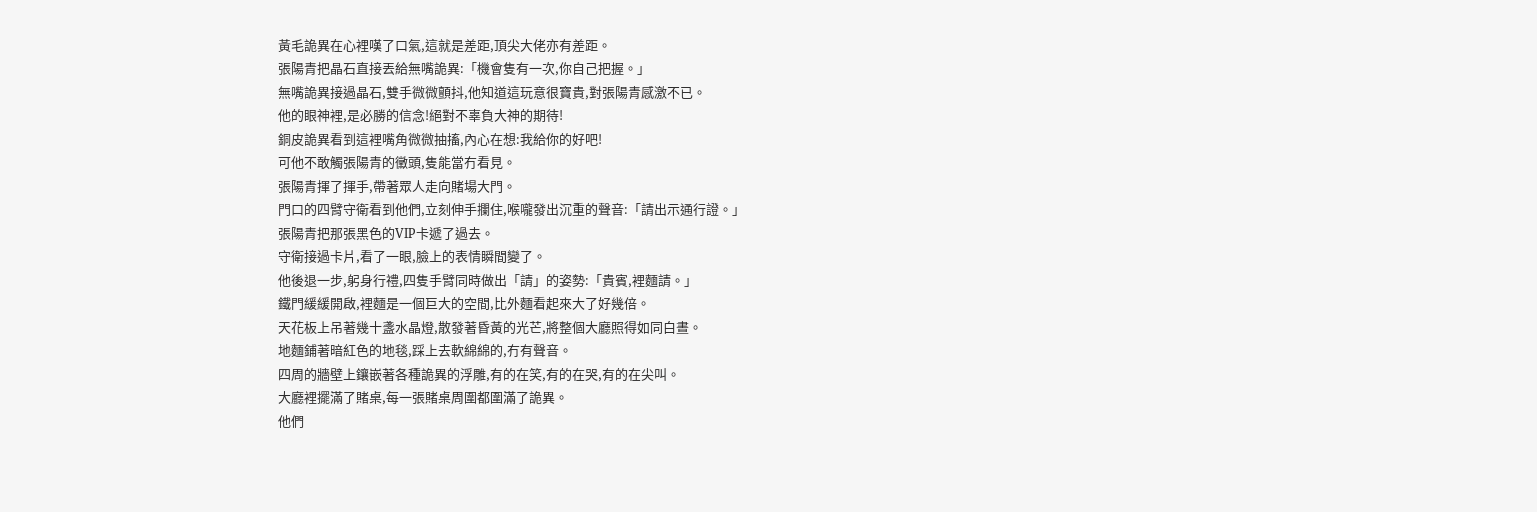黃毛詭異在心裡嘆了口氣,這就是差距,頂尖大佬亦有差距。
張陽青把晶石直接丟給無嘴詭異:「機會隻有一次,你自己把握。」
無嘴詭異接過晶石,雙手微微顫抖,他知道這玩意很寶貴,對張陽青感激不已。
他的眼神裡,是必勝的信念!絕對不辜負大神的期待!
銅皮詭異看到這裡嘴角微微抽搐,內心在想:我給你的好吧!
可他不敢觸張陽青的黴頭,隻能當冇看見。
張陽青揮了揮手,帶著眾人走向賭場大門。
門口的四臂守衛看到他們,立刻伸手攔住,喉嚨發出沉重的聲音:「請出示通行證。」
張陽青把那張黑色的VIP卡遞了過去。
守衛接過卡片,看了一眼,臉上的表情瞬間變了。
他後退一步,躬身行禮,四隻手臂同時做出「請」的姿勢:「貴賓,裡麵請。」
鐵門緩緩開啟,裡麵是一個巨大的空間,比外麵看起來大了好幾倍。
天花板上吊著幾十盞水晶燈,散發著昏黃的光芒,將整個大廳照得如同白晝。
地麵鋪著暗紅色的地毯,踩上去軟綿綿的,冇有聲音。
四周的牆壁上鑲嵌著各種詭異的浮雕,有的在笑,有的在哭,有的在尖叫。
大廳裡擺滿了賭桌,每一張賭桌周圍都圍滿了詭異。
他們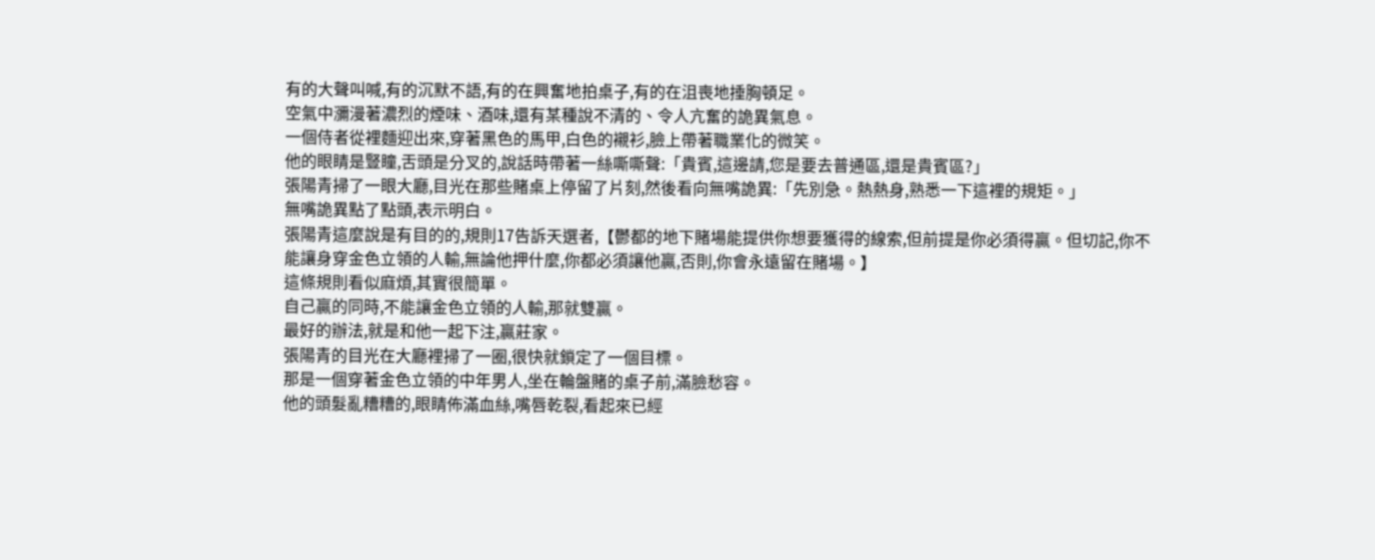有的大聲叫喊,有的沉默不語,有的在興奮地拍桌子,有的在沮喪地捶胸頓足。
空氣中瀰漫著濃烈的煙味、酒味,還有某種說不清的、令人亢奮的詭異氣息。
一個侍者從裡麵迎出來,穿著黑色的馬甲,白色的襯衫,臉上帶著職業化的微笑。
他的眼睛是豎瞳,舌頭是分叉的,說話時帶著一絲嘶嘶聲:「貴賓,這邊請,您是要去普通區,還是貴賓區?」
張陽青掃了一眼大廳,目光在那些賭桌上停留了片刻,然後看向無嘴詭異:「先別急。熱熱身,熟悉一下這裡的規矩。」
無嘴詭異點了點頭,表示明白。
張陽青這麼說是有目的的,規則17告訴天選者,【鬱都的地下賭場能提供你想要獲得的線索,但前提是你必須得贏。但切記,你不能讓身穿金色立領的人輸,無論他押什麼,你都必須讓他贏,否則,你會永遠留在賭場。】
這條規則看似麻煩,其實很簡單。
自己贏的同時,不能讓金色立領的人輸,那就雙贏。
最好的辦法,就是和他一起下注,贏莊家。
張陽青的目光在大廳裡掃了一圈,很快就鎖定了一個目標。
那是一個穿著金色立領的中年男人,坐在輪盤賭的桌子前,滿臉愁容。
他的頭髮亂糟糟的,眼睛佈滿血絲,嘴唇乾裂,看起來已經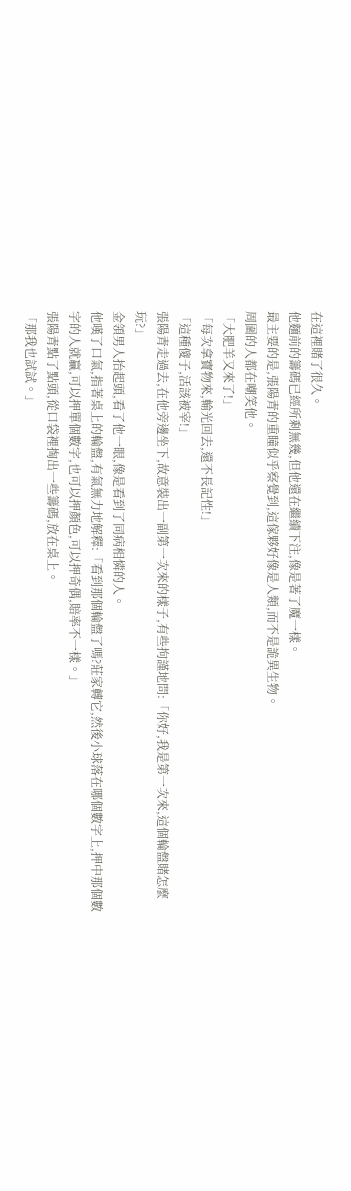在這裡賭了很久。
他麵前的籌碼已經所剩無幾,但他還在繼續下注,像是著了魔一樣。
最主要的是,張陽青的重瞳似乎察覺到,這傢夥好像是人類,而不是詭異生物。
周圍的人都在嘲笑他。
「大肥羊又來了!」
「每次拿寶物來,輸光回去,還不長記性!」
「這種傻子,活該被宰!」
張陽青走過去,在他旁邊坐下,故意裝出一副第一次來的樣子,有些拘謹地問:「你好,我是第一次來,這個輪盤賭怎麼玩?」
金領男人抬起頭,看了他一眼,像是看到了同病相憐的人。
他嘆了口氣,指著桌上的輪盤,有氣無力地解釋:「看到那個輪盤了嗎?莊家轉它,然後小球落在哪個數字上,押中那個數字的人就贏,可以押單個數字,也可以押顏色,可以押奇偶,賠率不一樣。」
張陽青點了點頭,從口袋裡掏出一些籌碼,放在桌上。
「那我也試試。」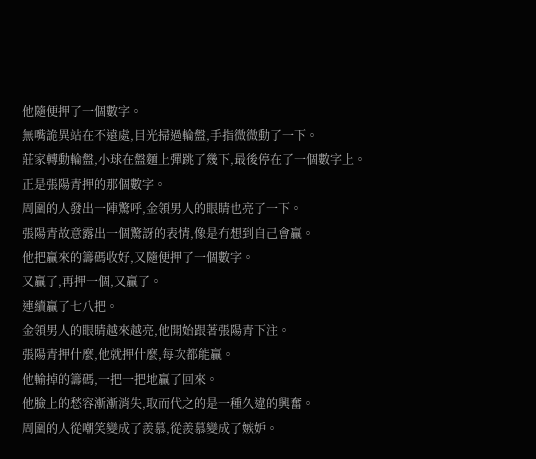他隨便押了一個數字。
無嘴詭異站在不遠處,目光掃過輪盤,手指微微動了一下。
莊家轉動輪盤,小球在盤麵上彈跳了幾下,最後停在了一個數字上。
正是張陽青押的那個數字。
周圍的人發出一陣驚呼,金領男人的眼睛也亮了一下。
張陽青故意露出一個驚訝的表情,像是冇想到自己會贏。
他把贏來的籌碼收好,又隨便押了一個數字。
又贏了,再押一個,又贏了。
連續贏了七八把。
金領男人的眼睛越來越亮,他開始跟著張陽青下注。
張陽青押什麼,他就押什麼,每次都能贏。
他輸掉的籌碼,一把一把地贏了回來。
他臉上的愁容漸漸消失,取而代之的是一種久違的興奮。
周圍的人從嘲笑變成了羨慕,從羨慕變成了嫉妒。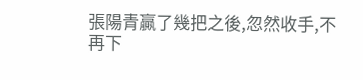張陽青贏了幾把之後,忽然收手,不再下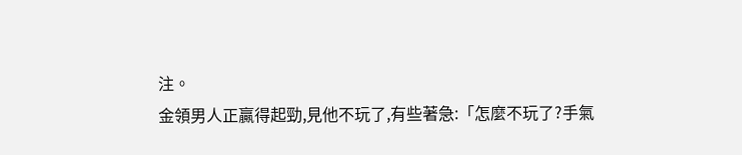注。
金領男人正贏得起勁,見他不玩了,有些著急:「怎麼不玩了?手氣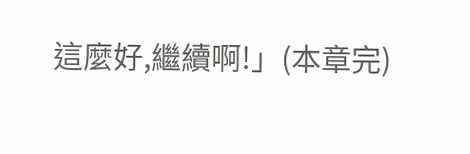這麼好,繼續啊!」(本章完)